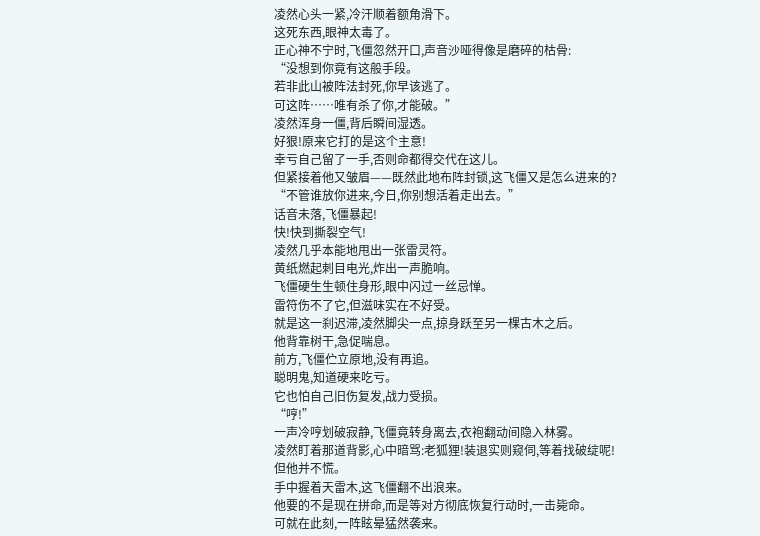凌然心头一紧,冷汗顺着额角滑下。
这死东西,眼神太毒了。
正心神不宁时,飞僵忽然开口,声音沙哑得像是磨碎的枯骨:
“没想到你竟有这般手段。
若非此山被阵法封死,你早该逃了。
可这阵……唯有杀了你,才能破。”
凌然浑身一僵,背后瞬间湿透。
好狠!原来它打的是这个主意!
幸亏自己留了一手,否则命都得交代在这儿。
但紧接着他又皱眉——既然此地布阵封锁,这飞僵又是怎么进来的?
“不管谁放你进来,今日,你别想活着走出去。”
话音未落,飞僵暴起!
快!快到撕裂空气!
凌然几乎本能地甩出一张雷灵符。
黄纸燃起刺目电光,炸出一声脆响。
飞僵硬生生顿住身形,眼中闪过一丝忌惮。
雷符伤不了它,但滋味实在不好受。
就是这一刹迟滞,凌然脚尖一点,掠身跃至另一棵古木之后。
他背靠树干,急促喘息。
前方,飞僵伫立原地,没有再追。
聪明鬼,知道硬来吃亏。
它也怕自己旧伤复发,战力受损。
“哼!”
一声冷哼划破寂静,飞僵竟转身离去,衣袍翻动间隐入林雾。
凌然盯着那道背影,心中暗骂:老狐狸!装退实则窥伺,等着找破绽呢!
但他并不慌。
手中握着天雷木,这飞僵翻不出浪来。
他要的不是现在拼命,而是等对方彻底恢复行动时,一击毙命。
可就在此刻,一阵眩晕猛然袭来。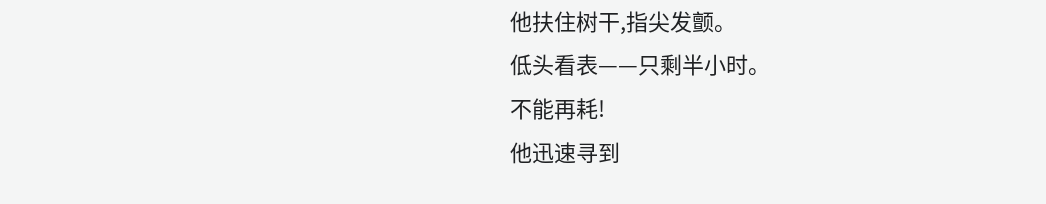他扶住树干,指尖发颤。
低头看表——只剩半小时。
不能再耗!
他迅速寻到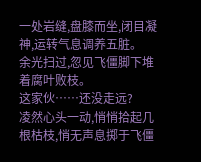一处岩缝,盘膝而坐,闭目凝神,运转气息调养五脏。
余光扫过,忽见飞僵脚下堆着腐叶败枝。
这家伙……还没走远?
凌然心头一动,悄悄拾起几根枯枝,悄无声息掷于飞僵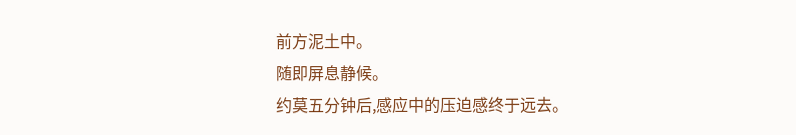前方泥土中。
随即屏息静候。
约莫五分钟后,感应中的压迫感终于远去。